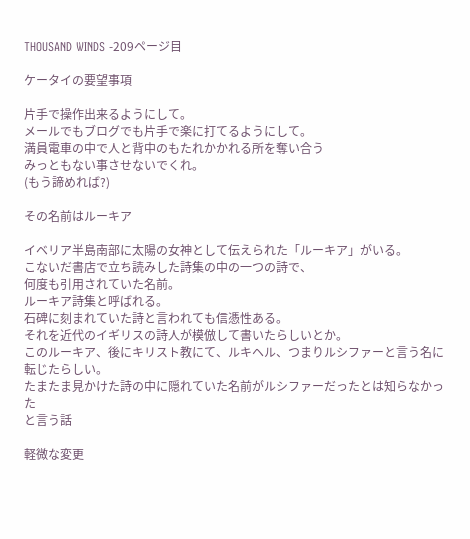THOUSAND WINDS -209ページ目

ケータイの要望事項

片手で操作出来るようにして。
メールでもブログでも片手で楽に打てるようにして。
満員電車の中で人と背中のもたれかかれる所を奪い合う
みっともない事させないでくれ。
(もう諦めれば?)

その名前はルーキア

イベリア半島南部に太陽の女神として伝えられた「ルーキア」がいる。
こないだ書店で立ち読みした詩集の中の一つの詩で、
何度も引用されていた名前。
ルーキア詩集と呼ばれる。
石碑に刻まれていた詩と言われても信憑性ある。
それを近代のイギリスの詩人が模倣して書いたらしいとか。
このルーキア、後にキリスト教にて、ルキヘル、つまりルシファーと言う名に転じたらしい。
たまたま見かけた詩の中に隠れていた名前がルシファーだったとは知らなかった
と言う話

軽微な変更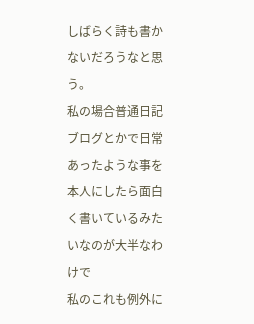しばらく詩も書かないだろうなと思う。
私の場合普通日記ブログとかで日常あったような事を本人にしたら面白く書いているみたいなのが大半なわけで
私のこれも例外に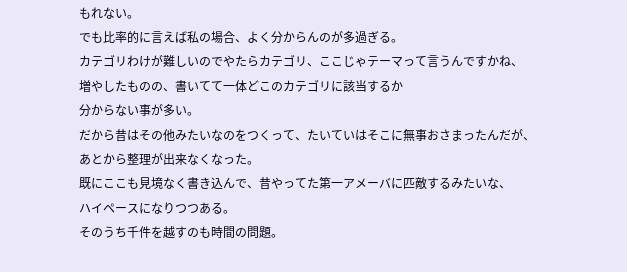もれない。
でも比率的に言えば私の場合、よく分からんのが多過ぎる。
カテゴリわけが難しいのでやたらカテゴリ、ここじゃテーマって言うんですかね、
増やしたものの、書いてて一体どこのカテゴリに該当するか
分からない事が多い。
だから昔はその他みたいなのをつくって、たいていはそこに無事おさまったんだが、
あとから整理が出来なくなった。
既にここも見境なく書き込んで、昔やってた第一アメーバに匹敵するみたいな、
ハイペースになりつつある。
そのうち千件を越すのも時間の問題。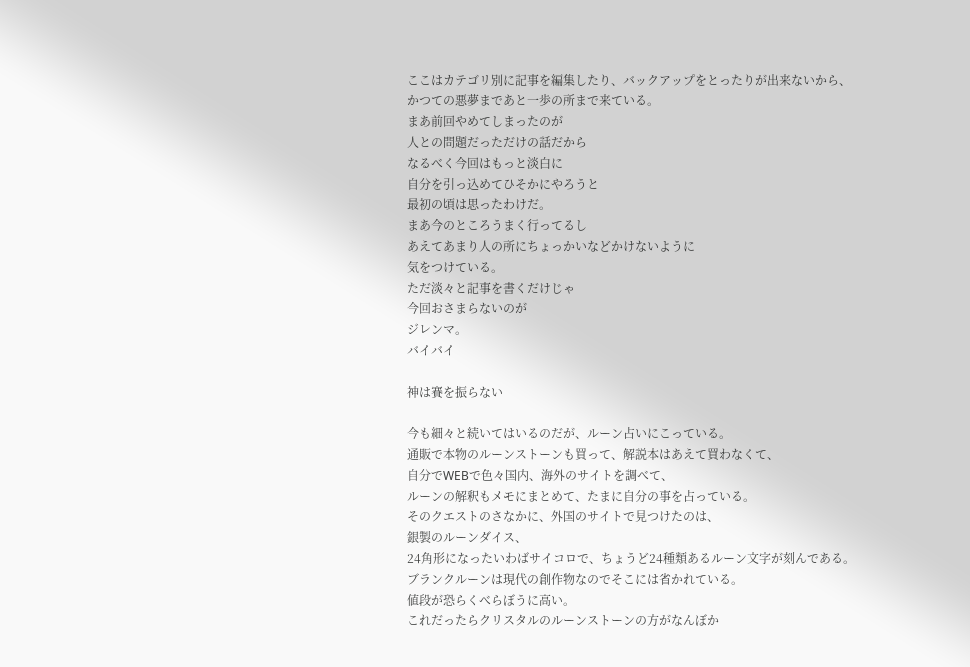ここはカテゴリ別に記事を編集したり、バックアップをとったりが出来ないから、
かつての悪夢まであと一歩の所まで来ている。
まあ前回やめてしまったのが
人との問題だっただけの話だから
なるべく今回はもっと淡白に
自分を引っ込めてひそかにやろうと
最初の頃は思ったわけだ。
まあ今のところうまく行ってるし
あえてあまり人の所にちょっかいなどかけないように
気をつけている。
ただ淡々と記事を書くだけじゃ
今回おさまらないのが
ジレンマ。
バイバイ

神は賽を振らない

今も細々と続いてはいるのだが、ルーン占いにこっている。
通販で本物のルーンストーンも買って、解説本はあえて買わなくて、
自分でWEBで色々国内、海外のサイトを調べて、
ルーンの解釈もメモにまとめて、たまに自分の事を占っている。
そのクエストのさなかに、外国のサイトで見つけたのは、
銀製のルーンダイス、
24角形になったいわばサイコロで、ちょうど24種類あるルーン文字が刻んである。
ブランクルーンは現代の創作物なのでそこには省かれている。
値段が恐らくべらぼうに高い。
これだったらクリスタルのルーンストーンの方がなんぼか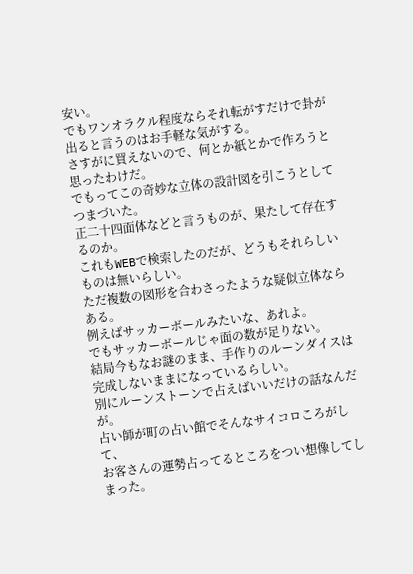安い。
でもワンオラクル程度ならそれ転がすだけで卦が出ると言うのはお手軽な気がする。
さすがに買えないので、何とか紙とかで作ろうと思ったわけだ。
でもってこの奇妙な立体の設計図を引こうとしてつまづいた。
正二十四面体などと言うものが、果たして存在するのか。
これもWEBで検索したのだが、どうもそれらしいものは無いらしい。
ただ複数の図形を合わさったような疑似立体ならある。
例えばサッカーボールみたいな、あれよ。
でもサッカーボールじゃ面の数が足りない。
結局今もなお謎のまま、手作りのルーンダイスは完成しないままになっているらしい。
別にルーンストーンで占えばいいだけの話なんだが。
占い師が町の占い館でそんなサイコロころがして、
お客さんの運勢占ってるところをつい想像してしまった。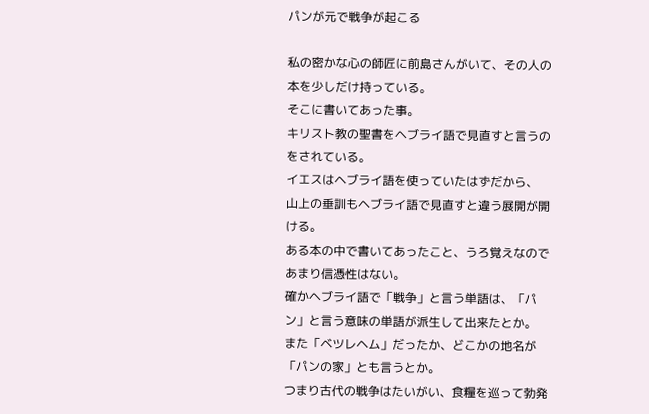パンが元で戦争が起こる

私の密かな心の師匠に前島さんがいて、その人の本を少しだけ持っている。
そこに書いてあった事。
キリスト教の聖書をヘブライ語で見直すと言うのをされている。
イエスはヘブライ語を使っていたはずだから、
山上の垂訓もヘブライ語で見直すと違う展開が開ける。
ある本の中で書いてあったこと、うろ覚えなのであまり信憑性はない。
確かヘブライ語で「戦争」と言う単語は、「パン」と言う意味の単語が派生して出来たとか。
また「ベツレヘム」だったか、どこかの地名が「パンの家」とも言うとか。
つまり古代の戦争はたいがい、食糧を巡って勃発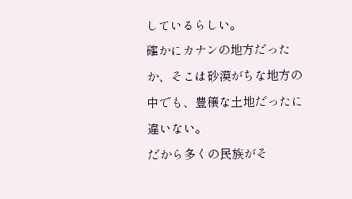しているらしい。
確かにカナンの地方だったか、そこは砂漠がちな地方の中でも、豊穣な土地だったに違いない。
だから多くの民族がそ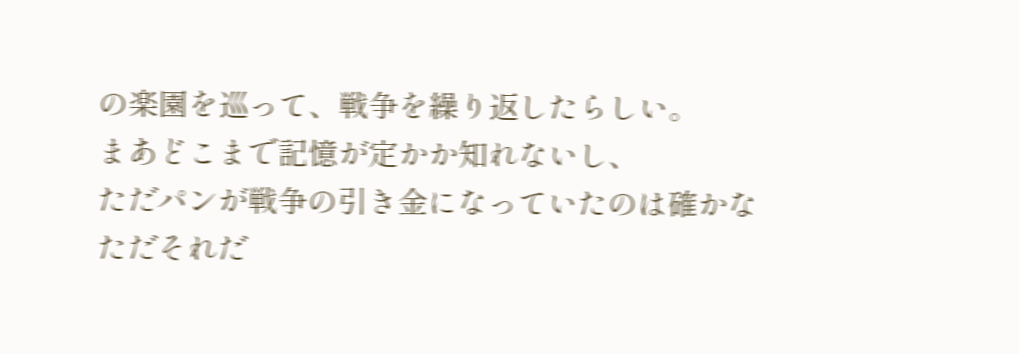の楽園を巡って、戦争を繰り返したらしい。
まあどこまで記憶が定かか知れないし、
ただパンが戦争の引き金になっていたのは確かな
ただそれだ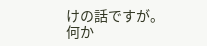けの話ですが。
何か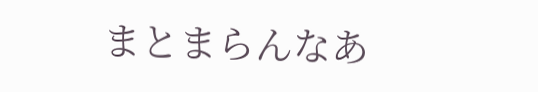まとまらんなあ